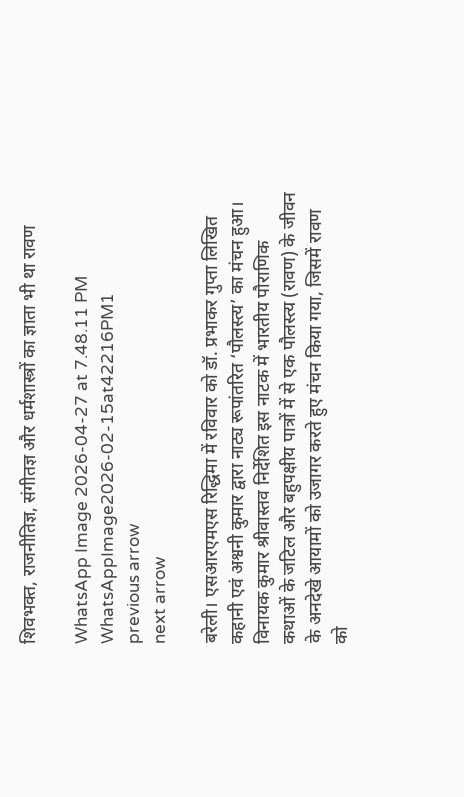शिवभक्त, राजनीतिज्ञ, संगीतज्ञ और धर्मशास्त्रों का ज्ञाता भी था रावण

WhatsApp Image 2026-04-27 at 7.48.11 PM
WhatsAppImage2026-02-15at42216PM1
previous arrow
next arrow

बरेली। एसआरएमएस रिद्धिमा में रविवार को डॉ. प्रभाकर गुप्ता लिखित कहानी एवं अश्वनी कुमार द्वारा नाट्य रूपांतरित ‘पौलस्त्य’ का मंचन हुआ। विनायक कुमार श्रीवास्तव निर्देशित इस नाटक में भारतीय पौराणिक कथाओं के जटिल और बहुपक्षीय पात्रों में से एक पौलस्त्य (रावण) के जीवन के अनदेखे आयामों को उजागर करते हुए मंचन किया गया, जिसमें रावण को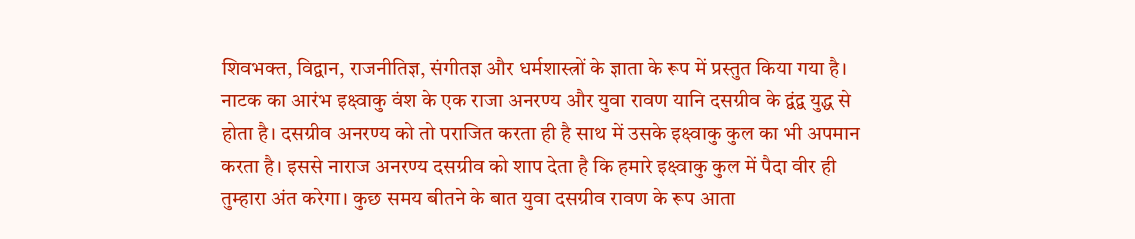शिवभक्त, विद्वान, राजनीतिज्ञ, संगीतज्ञ और धर्मशास्त्रों के ज्ञाता के रूप में प्रस्तुत किया गया है। नाटक का आरंभ इक्ष्वाकु वंश के एक राजा अनरण्य और युवा रावण यानि दसग्रीव के द्वंद्व युद्ध से होता है। दसग्रीव अनरण्य को तो पराजित करता ही है साथ में उसके इक्ष्वाकु कुल का भी अपमान करता है। इससे नाराज अनरण्य दसग्रीव को शाप देता है कि हमारे इक्ष्वाकु कुल में पैदा वीर ही तुम्हारा अंत करेगा। कुछ समय बीतने के बात युवा दसग्रीव रावण के रूप आता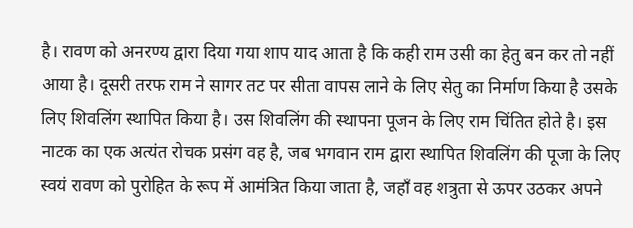है। रावण को अनरण्य द्वारा दिया गया शाप याद आता है कि कही राम उसी का हेतु बन कर तो नहीं आया है। दूसरी तरफ राम ने सागर तट पर सीता वापस लाने के लिए सेतु का निर्माण किया है उसके लिए शिवलिंग स्थापित किया है। उस शिवलिंग की स्थापना पूजन के लिए राम चिंतित होते है। इस नाटक का एक अत्यंत रोचक प्रसंग वह है, जब भगवान राम द्वारा स्थापित शिवलिंग की पूजा के लिए स्वयं रावण को पुरोहित के रूप में आमंत्रित किया जाता है, जहाँ वह शत्रुता से ऊपर उठकर अपने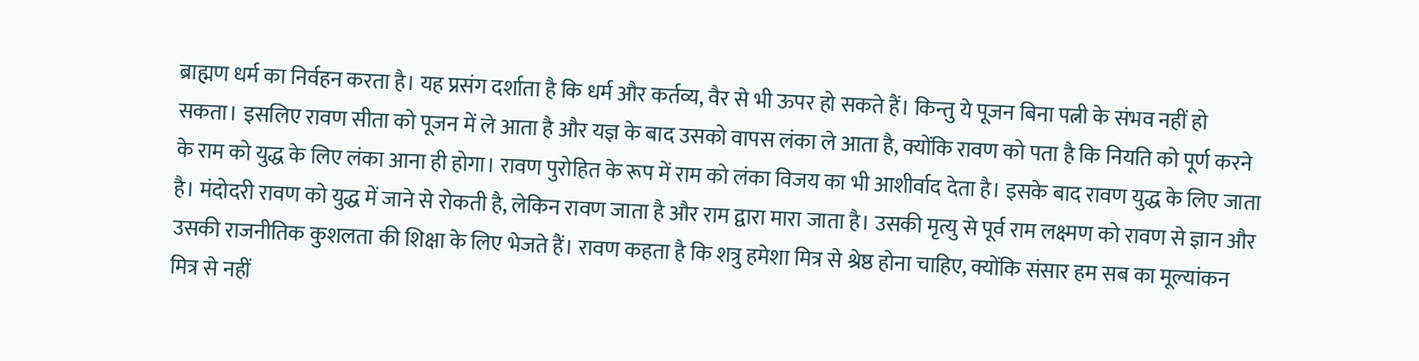ब्राह्मण धर्म का निर्वहन करता है। यह प्रसंग दर्शाता है कि धर्म और कर्तव्य, वैर से भी ऊपर हो सकते हैं। किन्तु ये पूजन बिना पत्नी के संभव नहीं हो सकता। इसलिए रावण सीता को पूजन में ले आता है और यज्ञ के बाद उसको वापस लंका ले आता है, क्योंकि रावण को पता है कि नियति को पूर्ण करने के राम को युद्ध के लिए लंका आना ही होगा। रावण पुरोहित के रूप में राम को लंका विजय का भी आशीर्वाद देता है। इसके बाद रावण युद्ध के लिए जाता है। मंदोदरी रावण को युद्ध में जाने से रोकती है, लेकिन रावण जाता है और राम द्वारा मारा जाता है। उसकी मृत्यु से पूर्व राम लक्ष्मण को रावण से ज्ञान और उसकी राजनीतिक कुशलता की शिक्षा के लिए भेजते हैं। रावण कहता है कि शत्रु हमेशा मित्र से श्रेष्ठ होना चाहिए, क्योंकि संसार हम सब का मूल्यांकन मित्र से नहीं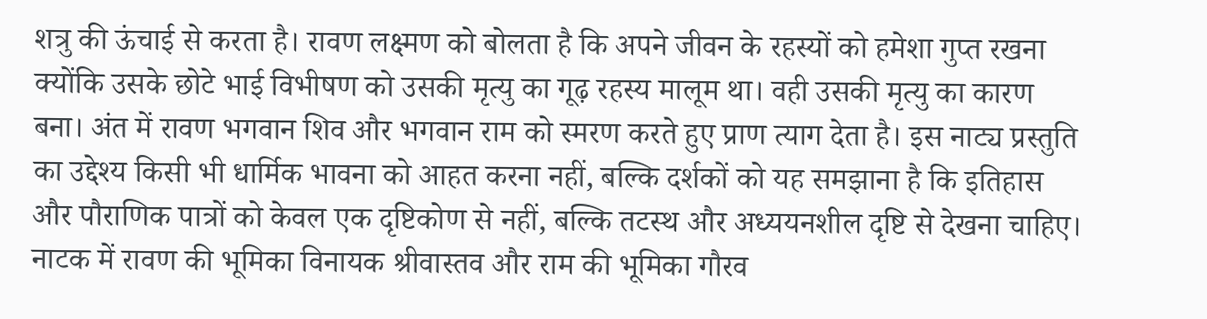शत्रु की ऊंचाई से करता है। रावण लक्ष्मण को बोलता है कि अपने जीवन के रहस्यों को हमेशा गुप्त रखना क्योंकि उसके छोटे भाई विभीषण को उसकी मृत्यु का गूढ़ रहस्य मालूम था। वही उसकी मृत्यु का कारण बना। अंत में रावण भगवान शिव और भगवान राम को स्मरण करते हुए प्राण त्याग देता है। इस नाट्य प्रस्तुति का उद्देश्य किसी भी धार्मिक भावना को आहत करना नहीं, बल्कि दर्शकों को यह समझाना है कि इतिहास और पौराणिक पात्रों को केवल एक दृष्टिकोण से नहीं, बल्कि तटस्थ और अध्ययनशील दृष्टि से देखना चाहिए। नाटक में रावण की भूमिका विनायक श्रीवास्तव और राम की भूमिका गौरव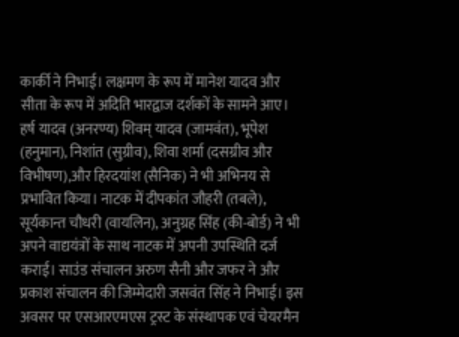कार्की ने निभाई। लक्षमण के रूप में मानेश यादव और सीता के रूप में अदिति भारद्वाज दर्शकों के सामने आए। हर्ष यादव (अनरण्य) शिवम् यादव (जामवंत), भूपेश (हनुमान), निशांत (सुग्रीव), शिवा शर्मा (दसग्रीव और विभीषण),और हिरदयांश (सैनिक) ने भी अभिनय से प्रभावित किया। नाटक में दीपकांत जौहरी (तबले), सूर्यकान्त चौधरी (वायलिन), अनुग्रह सिंह (की-बोर्ड) ने भी अपने वाद्ययंत्रों के साथ नाटक में अपनी उपस्थिति दर्ज कराई। साउंड संचालन अरुण सैनी और जफर ने और प्रकाश संचालन की जिम्मेदारी जसवंत सिंह ने निभाई। इस अवसर पर एसआरएमएस ट्रस्ट के संस्थापक एवं चेयरमैन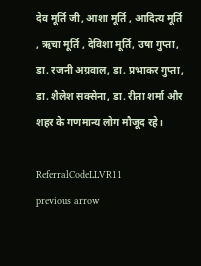देव मूर्ति जी, आशा मूर्ति , आदित्य मूर्ति , ऋचा मूर्ति , देविशा मूर्ति, उषा गुप्ता, डा. रजनी अग्रवाल, डा. प्रभाकर गुप्ता, डा. शैलेश सक्सेना, डा. रीता शर्मा और शहर के गणमान्य लोग मौजूद रहे।

ReferralCodeLLVR11
previous arrow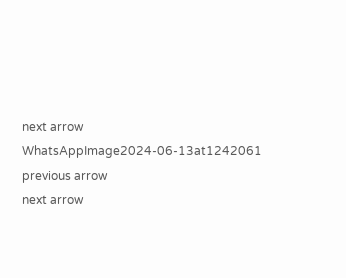next arrow
WhatsAppImage2024-06-13at1242061
previous arrow
next arrow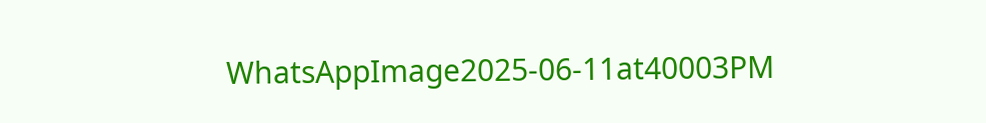WhatsAppImage2025-06-11at40003PM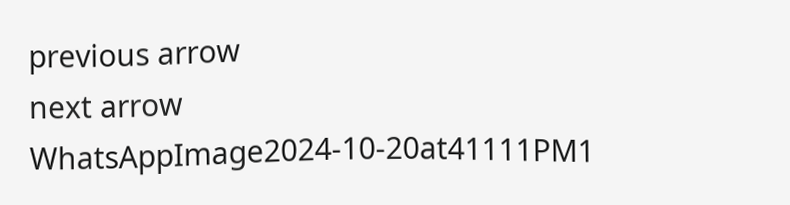previous arrow
next arrow
WhatsAppImage2024-10-20at41111PM1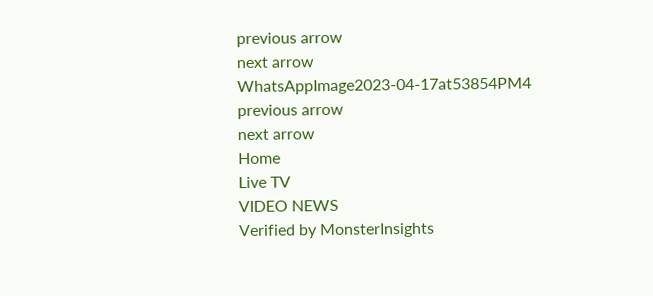previous arrow
next arrow
WhatsAppImage2023-04-17at53854PM4
previous arrow
next arrow
Home
Live TV
VIDEO NEWS
Verified by MonsterInsights